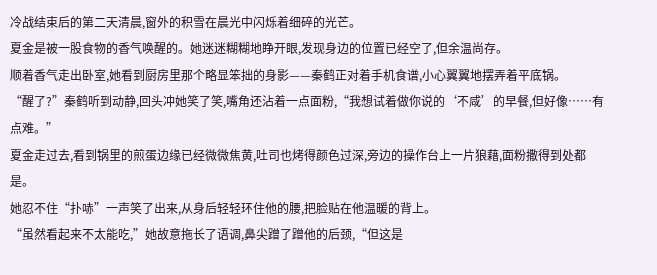冷战结束后的第二天清晨,窗外的积雪在晨光中闪烁着细碎的光芒。
夏金是被一股食物的香气唤醒的。她迷迷糊糊地睁开眼,发现身边的位置已经空了,但余温尚存。
顺着香气走出卧室,她看到厨房里那个略显笨拙的身影——秦鹤正对着手机食谱,小心翼翼地摆弄着平底锅。
“醒了?”秦鹤听到动静,回头冲她笑了笑,嘴角还沾着一点面粉,“我想试着做你说的‘不咸’的早餐,但好像……有点难。”
夏金走过去,看到锅里的煎蛋边缘已经微微焦黄,吐司也烤得颜色过深,旁边的操作台上一片狼藉,面粉撒得到处都是。
她忍不住“扑哧”一声笑了出来,从身后轻轻环住他的腰,把脸贴在他温暖的背上。
“虽然看起来不太能吃,”她故意拖长了语调,鼻尖蹭了蹭他的后颈,“但这是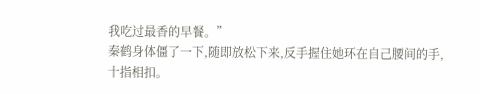我吃过最香的早餐。”
秦鹤身体僵了一下,随即放松下来,反手握住她环在自己腰间的手,十指相扣。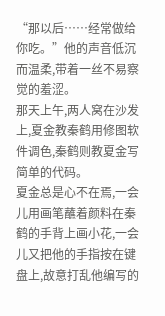“那以后……经常做给你吃。”他的声音低沉而温柔,带着一丝不易察觉的羞涩。
那天上午,两人窝在沙发上,夏金教秦鹤用修图软件调色,秦鹤则教夏金写简单的代码。
夏金总是心不在焉,一会儿用画笔蘸着颜料在秦鹤的手背上画小花,一会儿又把他的手指按在键盘上,故意打乱他编写的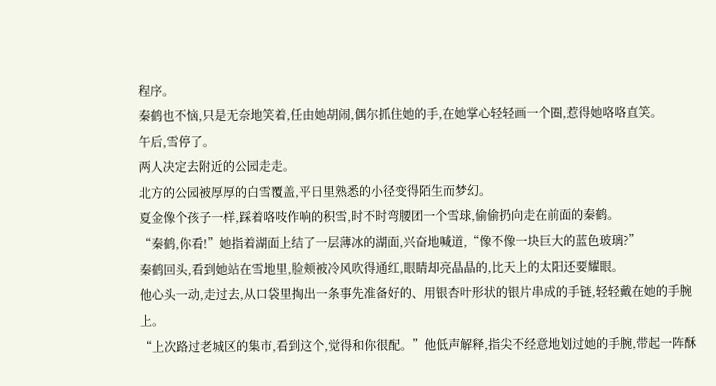程序。
秦鹤也不恼,只是无奈地笑着,任由她胡闹,偶尔抓住她的手,在她掌心轻轻画一个圈,惹得她咯咯直笑。
午后,雪停了。
两人决定去附近的公园走走。
北方的公园被厚厚的白雪覆盖,平日里熟悉的小径变得陌生而梦幻。
夏金像个孩子一样,踩着咯吱作响的积雪,时不时弯腰团一个雪球,偷偷扔向走在前面的秦鹤。
“秦鹤,你看!”她指着湖面上结了一层薄冰的湖面,兴奋地喊道,“像不像一块巨大的蓝色玻璃?”
秦鹤回头,看到她站在雪地里,脸颊被冷风吹得通红,眼睛却亮晶晶的,比天上的太阳还要耀眼。
他心头一动,走过去,从口袋里掏出一条事先准备好的、用银杏叶形状的银片串成的手链,轻轻戴在她的手腕上。
“上次路过老城区的集市,看到这个,觉得和你很配。”他低声解释,指尖不经意地划过她的手腕,带起一阵酥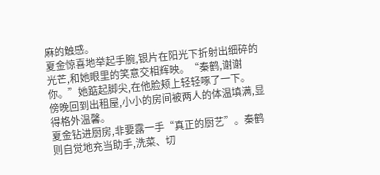麻的触感。
夏金惊喜地举起手腕,银片在阳光下折射出细碎的光芒,和她眼里的笑意交相辉映。“秦鹤,谢谢你。”她踮起脚尖,在他脸颊上轻轻啄了一下。
傍晚回到出租屋,小小的房间被两人的体温填满,显得格外温馨。
夏金钻进厨房,非要露一手“真正的厨艺”。秦鹤则自觉地充当助手,洗菜、切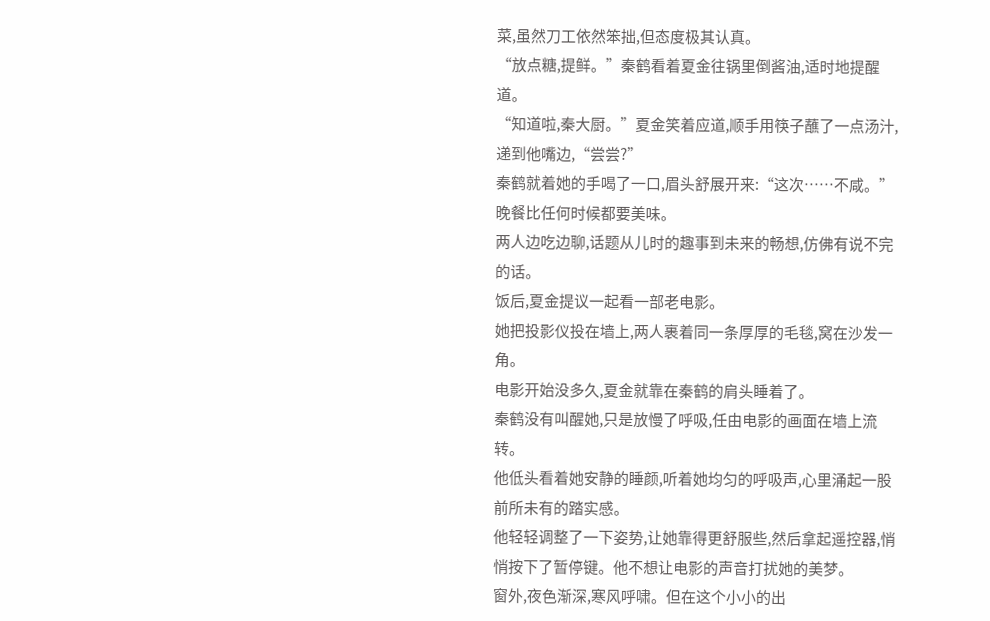菜,虽然刀工依然笨拙,但态度极其认真。
“放点糖,提鲜。”秦鹤看着夏金往锅里倒酱油,适时地提醒道。
“知道啦,秦大厨。”夏金笑着应道,顺手用筷子蘸了一点汤汁,递到他嘴边,“尝尝?”
秦鹤就着她的手喝了一口,眉头舒展开来:“这次……不咸。”
晚餐比任何时候都要美味。
两人边吃边聊,话题从儿时的趣事到未来的畅想,仿佛有说不完的话。
饭后,夏金提议一起看一部老电影。
她把投影仪投在墙上,两人裹着同一条厚厚的毛毯,窝在沙发一角。
电影开始没多久,夏金就靠在秦鹤的肩头睡着了。
秦鹤没有叫醒她,只是放慢了呼吸,任由电影的画面在墙上流转。
他低头看着她安静的睡颜,听着她均匀的呼吸声,心里涌起一股前所未有的踏实感。
他轻轻调整了一下姿势,让她靠得更舒服些,然后拿起遥控器,悄悄按下了暂停键。他不想让电影的声音打扰她的美梦。
窗外,夜色渐深,寒风呼啸。但在这个小小的出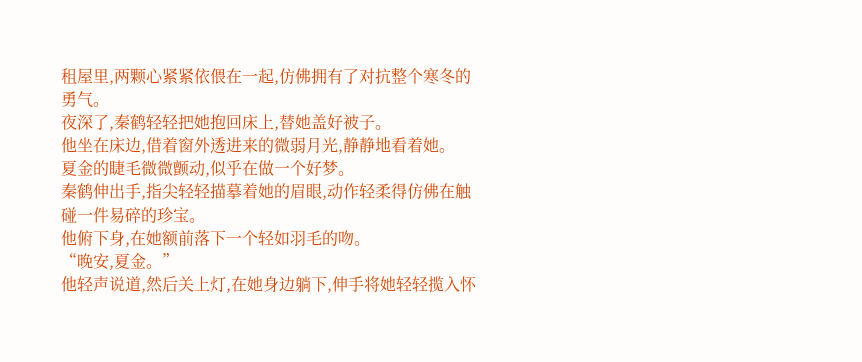租屋里,两颗心紧紧依偎在一起,仿佛拥有了对抗整个寒冬的勇气。
夜深了,秦鹤轻轻把她抱回床上,替她盖好被子。
他坐在床边,借着窗外透进来的微弱月光,静静地看着她。
夏金的睫毛微微颤动,似乎在做一个好梦。
秦鹤伸出手,指尖轻轻描摹着她的眉眼,动作轻柔得仿佛在触碰一件易碎的珍宝。
他俯下身,在她额前落下一个轻如羽毛的吻。
“晚安,夏金。”
他轻声说道,然后关上灯,在她身边躺下,伸手将她轻轻揽入怀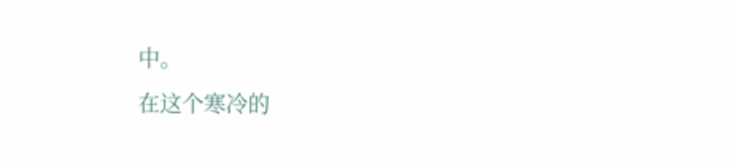中。
在这个寒冷的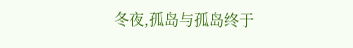冬夜,孤岛与孤岛终于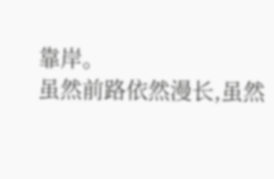靠岸。
虽然前路依然漫长,虽然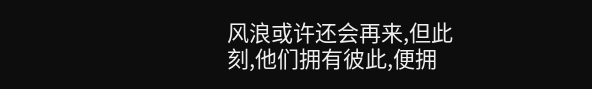风浪或许还会再来,但此刻,他们拥有彼此,便拥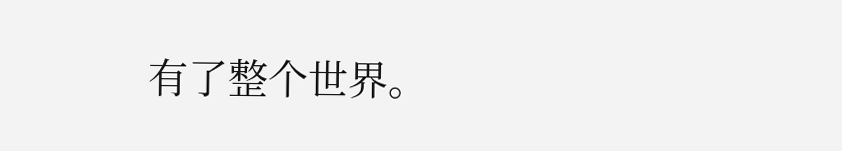有了整个世界。